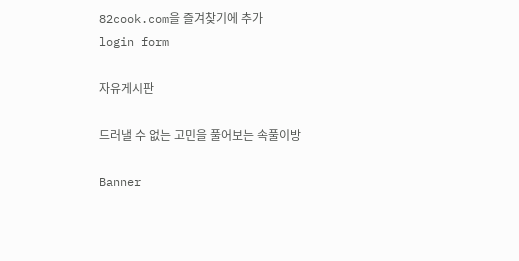82cook.com을 즐겨찾기에 추가
login form

자유게시판

드러낼 수 없는 고민을 풀어보는 속풀이방

Banner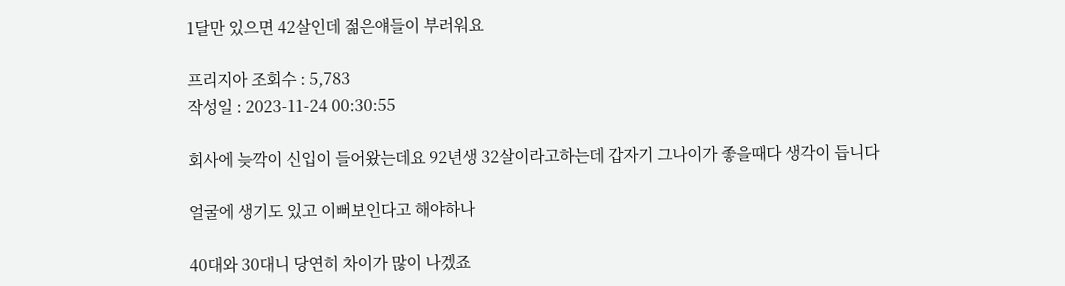1달만 있으면 42살인데 젊은얘들이 부러워요

프리지아 조회수 : 5,783
작성일 : 2023-11-24 00:30:55

회사에 늦깍이 신입이 들어왔는데요 92년생 32살이라고하는데 갑자기 그나이가 좋을때다 생각이 듭니다

얼굴에 생기도 있고 이뻐보인다고 해야하나

40대와 30대니 당연히 차이가 많이 나겠죠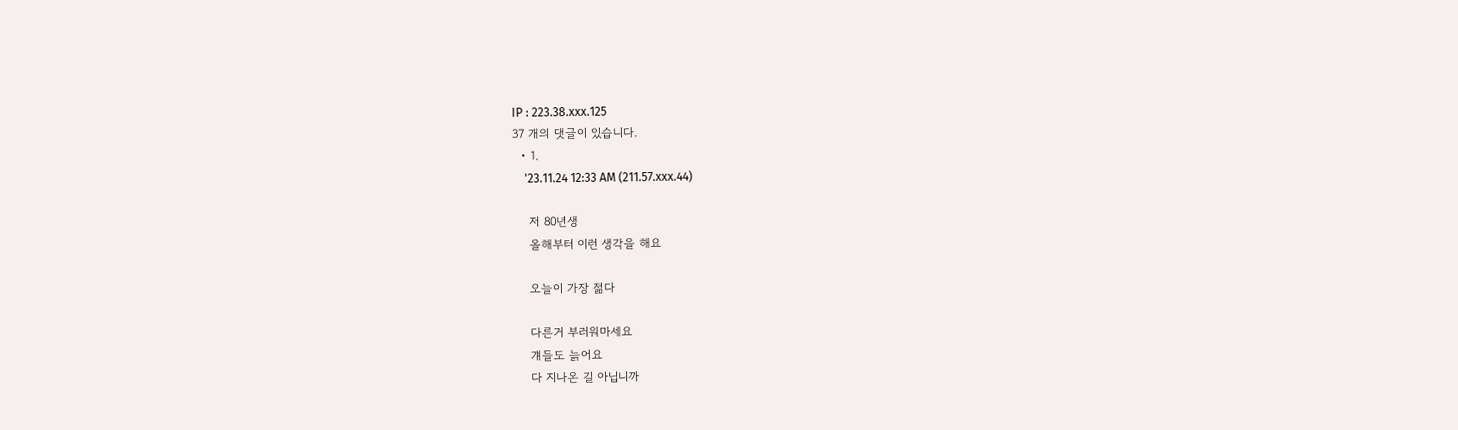IP : 223.38.xxx.125
37 개의 댓글이 있습니다.
  • 1.
    '23.11.24 12:33 AM (211.57.xxx.44)

    저 80년생
    올해부터 이런 생각을 해요

    오늘이 가장 젊다

    다른거 부러워마세요
    걔들도 늙어요
    다 지나온 길 아닙니까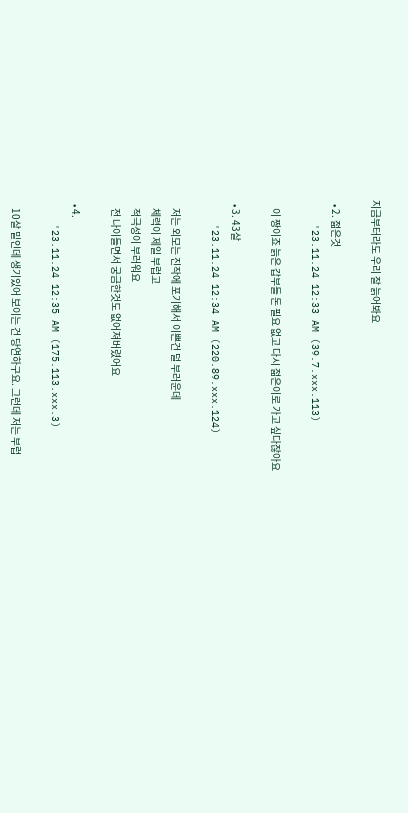지금부터라도 우리 잘 늙어봐요

  • 2. 젊은것
    '23.11.24 12:33 AM (39.7.xxx.113)

    이 짱이죠 늙은 갑부들 돈 필요 없고 다시 젊은이로 가고 싶다잖아요

  • 3. 43살
    '23.11.24 12:34 AM (220.89.xxx.124)

    저는 외모는 진작에 포기해서 이쁜건 덜 부러운데
    체력이 제일 부럽고
    적극성이 부러워요
    전 나이들면서 궁금한것도 없어져버렸어요

  • 4.
    '23.11.24 12:35 AM (175.113.xxx.3)

    10살 밑인데 생기있어 보이는 건 당연하구요. 그런데 저는 부럽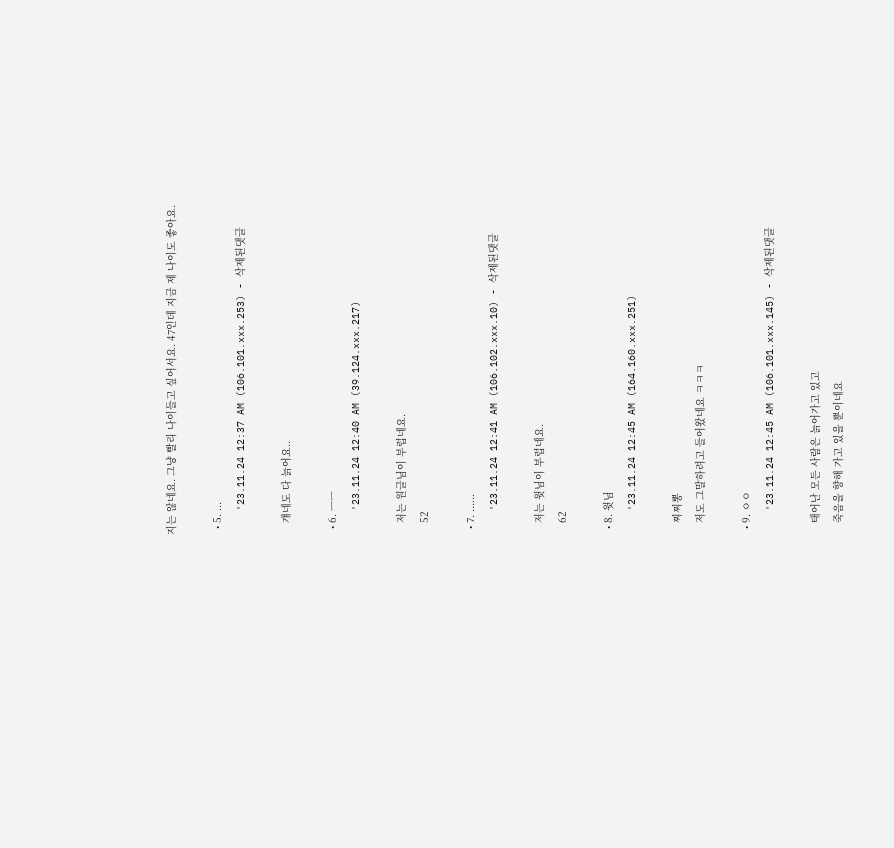지는 않네요. 그냥 빨리 나이들고 싶어서요. 47인데 지금 제 나이도 좋아요.

  • 5. ...
    '23.11.24 12:37 AM (106.101.xxx.253) - 삭제된댓글

    걔네도 다 늙어요..

  • 6. ㅡㅡ
    '23.11.24 12:40 AM (39.124.xxx.217)

    저는 원글님이 부럽네요.
    52

  • 7. ......
    '23.11.24 12:41 AM (106.102.xxx.10) - 삭제된댓글

    저는 윗님이 부럽네요.
    62

  • 8. 윗님
    '23.11.24 12:45 AM (164.160.xxx.251)

    찌찌뽕
    저도 그말하려고 들어왔네요 ㅋㅋㅋ

  • 9. ㅇㅇ
    '23.11.24 12:45 AM (106.101.xxx.145) - 삭제된댓글

    태어난 모든 사람은 늙어가고 있고
    죽음을 향해 가고 있을 뿐이네요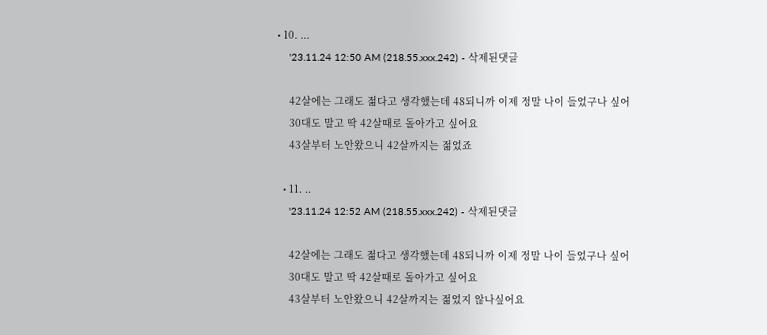• 10. ...
    '23.11.24 12:50 AM (218.55.xxx.242) - 삭제된댓글

    42살에는 그래도 젊다고 생각했는데 48되니까 이제 정말 나이 들었구나 싶어
    30대도 말고 딱 42살때로 돌아가고 싶어요
    43살부터 노안왔으니 42살까지는 젊었죠

  • 11. ..
    '23.11.24 12:52 AM (218.55.xxx.242) - 삭제된댓글

    42살에는 그래도 젊다고 생각했는데 48되니까 이제 정말 나이 들었구나 싶어
    30대도 말고 딱 42살때로 돌아가고 싶어요
    43살부터 노안왔으니 42살까지는 젊었지 않나싶어요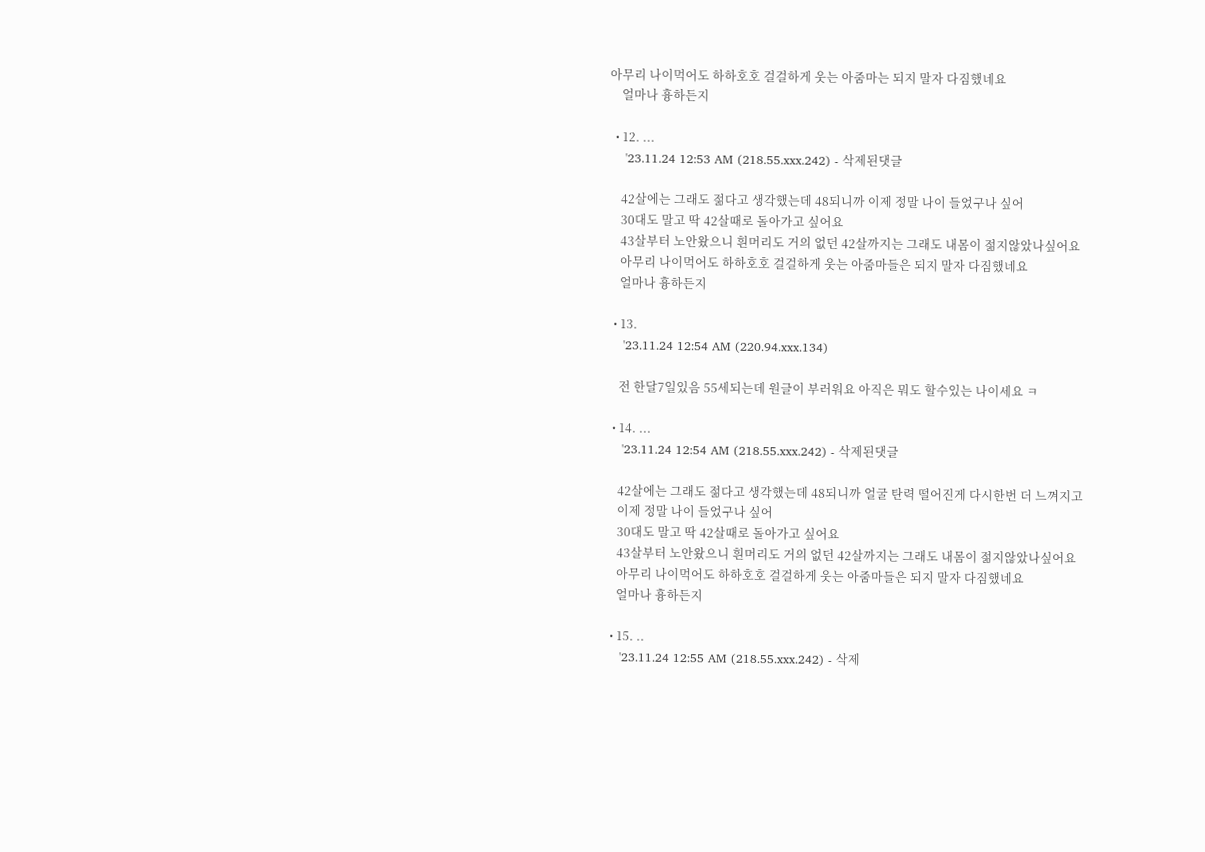아무리 나이먹어도 하하호호 걸걸하게 웃는 아줌마는 되지 말자 다짐했네요
    얼마나 흉하든지

  • 12. ...
    '23.11.24 12:53 AM (218.55.xxx.242) - 삭제된댓글

    42살에는 그래도 젊다고 생각했는데 48되니까 이제 정말 나이 들었구나 싶어
    30대도 말고 딱 42살때로 돌아가고 싶어요
    43살부터 노안왔으니 흰머리도 거의 없던 42살까지는 그래도 내몸이 젊지않았나싶어요
    아무리 나이먹어도 하하호호 걸걸하게 웃는 아줌마들은 되지 말자 다짐했네요
    얼마나 흉하든지

  • 13.
    '23.11.24 12:54 AM (220.94.xxx.134)

    전 한달7일있음 55세되는데 원글이 부러워요 아직은 뭐도 할수있는 나이세요 ㅋ

  • 14. ...
    '23.11.24 12:54 AM (218.55.xxx.242) - 삭제된댓글

    42살에는 그래도 젊다고 생각했는데 48되니까 얼굴 탄력 떨어진게 다시한번 더 느껴지고
    이제 정말 나이 들었구나 싶어
    30대도 말고 딱 42살때로 돌아가고 싶어요
    43살부터 노안왔으니 흰머리도 거의 없던 42살까지는 그래도 내몸이 젊지않았나싶어요
    아무리 나이먹어도 하하호호 걸걸하게 웃는 아줌마들은 되지 말자 다짐했네요
    얼마나 흉하든지

  • 15. ..
    '23.11.24 12:55 AM (218.55.xxx.242) - 삭제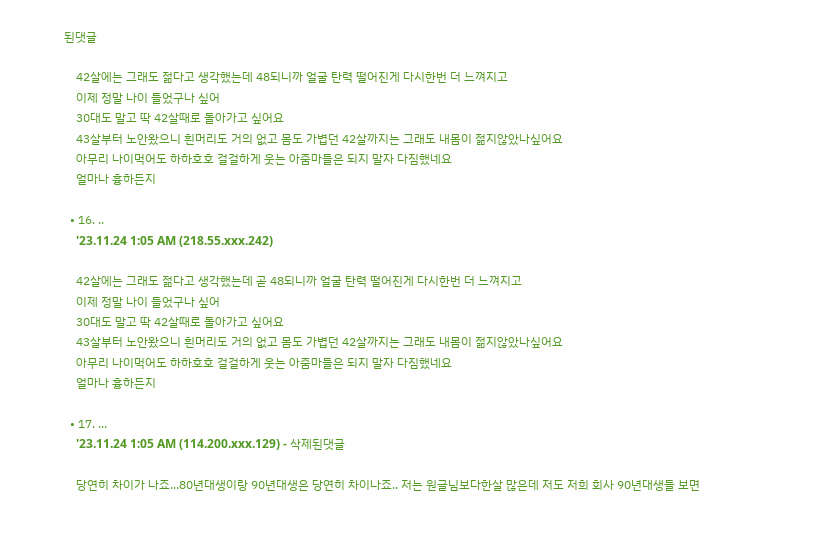된댓글

    42살에는 그래도 젊다고 생각했는데 48되니까 얼굴 탄력 떨어진게 다시한번 더 느껴지고
    이제 정말 나이 들었구나 싶어
    30대도 말고 딱 42살때로 돌아가고 싶어요
    43살부터 노안왔으니 흰머리도 거의 없고 몸도 가볍던 42살까지는 그래도 내몸이 젊지않았나싶어요
    아무리 나이먹어도 하하호호 걸걸하게 웃는 아줌마들은 되지 말자 다짐했네요
    얼마나 흉하든지

  • 16. ..
    '23.11.24 1:05 AM (218.55.xxx.242)

    42살에는 그래도 젊다고 생각했는데 곧 48되니까 얼굴 탄력 떨어진게 다시한번 더 느껴지고
    이제 정말 나이 들었구나 싶어
    30대도 말고 딱 42살때로 돌아가고 싶어요
    43살부터 노안왔으니 흰머리도 거의 없고 몸도 가볍던 42살까지는 그래도 내몸이 젊지않았나싶어요
    아무리 나이먹어도 하하호호 걸걸하게 웃는 아줌마들은 되지 말자 다짐했네요
    얼마나 흉하든지

  • 17. ...
    '23.11.24 1:05 AM (114.200.xxx.129) - 삭제된댓글

    당연히 차이가 나죠...80년대생이랑 90년대생은 당연히 차이나죠.. 저는 원글님보다한살 많은데 저도 저희 회사 90년대생들 보면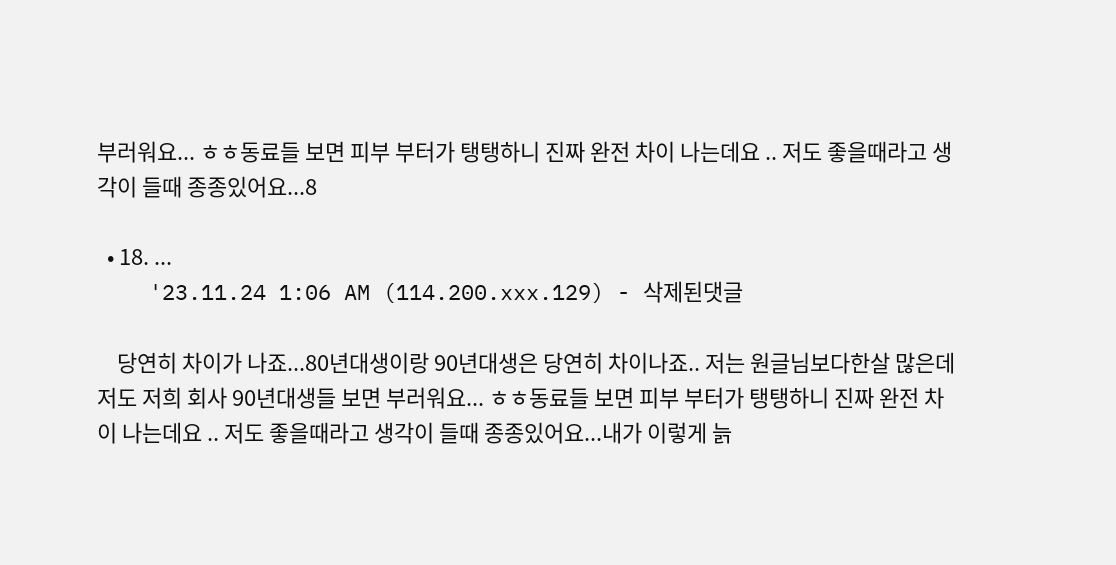부러워요... ㅎㅎ동료들 보면 피부 부터가 탱탱하니 진짜 완전 차이 나는데요 .. 저도 좋을때라고 생각이 들때 종종있어요...8

  • 18. ...
    '23.11.24 1:06 AM (114.200.xxx.129) - 삭제된댓글

    당연히 차이가 나죠...80년대생이랑 90년대생은 당연히 차이나죠.. 저는 원글님보다한살 많은데 저도 저희 회사 90년대생들 보면 부러워요... ㅎㅎ동료들 보면 피부 부터가 탱탱하니 진짜 완전 차이 나는데요 .. 저도 좋을때라고 생각이 들때 종종있어요...내가 이렇게 늙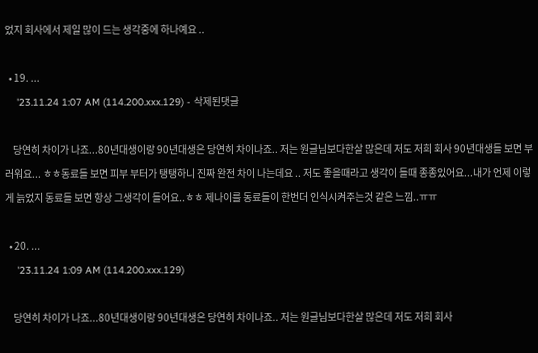었지 회사에서 제일 많이 드는 생각중에 하나예요 ..

  • 19. ...
    '23.11.24 1:07 AM (114.200.xxx.129) - 삭제된댓글

    당연히 차이가 나죠...80년대생이랑 90년대생은 당연히 차이나죠.. 저는 원글님보다한살 많은데 저도 저희 회사 90년대생들 보면 부러워요... ㅎㅎ동료들 보면 피부 부터가 탱탱하니 진짜 완전 차이 나는데요 .. 저도 좋을때라고 생각이 들때 종종있어요...내가 언제 이렇게 늙었지 동료들 보면 항상 그생각이 들어요..ㅎㅎ 제나이를 동료들이 한번더 인식시켜주는것 같은 느낌..ㅠㅠ

  • 20. ...
    '23.11.24 1:09 AM (114.200.xxx.129)

    당연히 차이가 나죠...80년대생이랑 90년대생은 당연히 차이나죠.. 저는 원글님보다한살 많은데 저도 저희 회사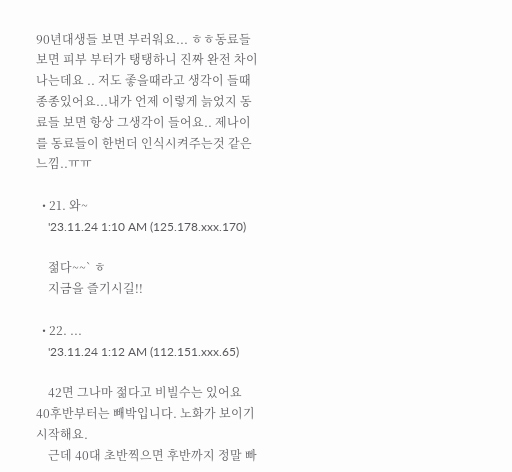90년대생들 보면 부러워요... ㅎㅎ동료들 보면 피부 부터가 탱탱하니 진짜 완전 차이 나는데요 .. 저도 좋을때라고 생각이 들때 종종있어요...내가 언제 이렇게 늙었지 동료들 보면 항상 그생각이 들어요.. 제나이를 동료들이 한번더 인식시켜주는것 같은 느낌..ㅠㅠ

  • 21. 와~
    '23.11.24 1:10 AM (125.178.xxx.170)

    젊다~~` ㅎ
    지금을 즐기시길!!

  • 22. ...
    '23.11.24 1:12 AM (112.151.xxx.65)

    42면 그나마 젊다고 비빌수는 있어요 40후반부터는 빼박입니다. 노화가 보이기 시작해요.
    근데 40대 초반찍으면 후반까지 정말 빠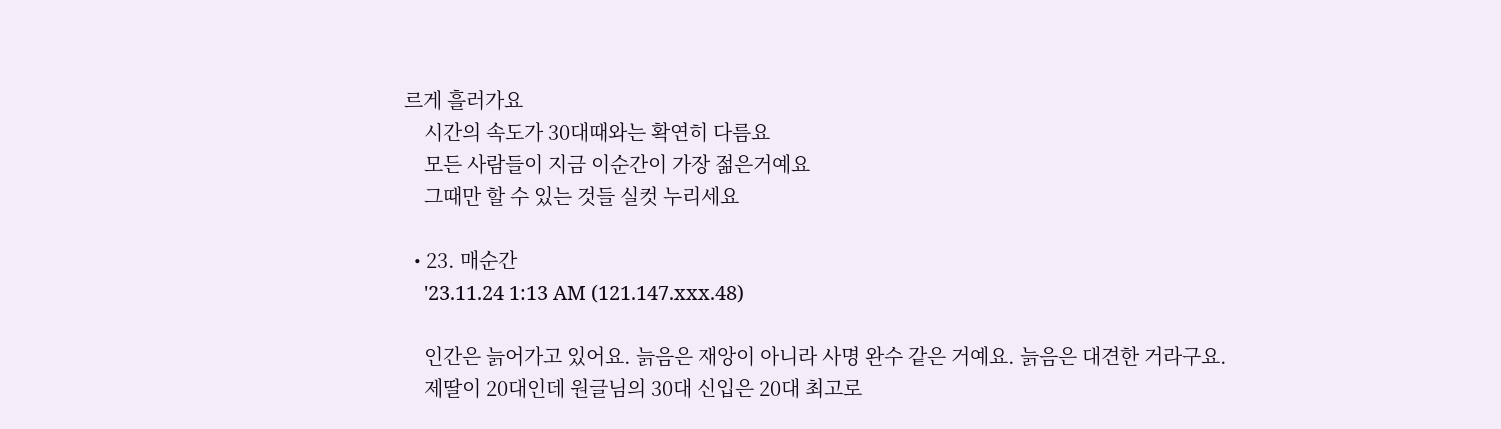르게 흘러가요
    시간의 속도가 30대때와는 확연히 다름요
    모든 사람들이 지금 이순간이 가장 젊은거예요
    그때만 할 수 있는 것들 실컷 누리세요

  • 23. 매순간
    '23.11.24 1:13 AM (121.147.xxx.48)

    인간은 늙어가고 있어요. 늙음은 재앙이 아니라 사명 완수 같은 거예요. 늙음은 대견한 거라구요.
    제딸이 20대인데 원글님의 30대 신입은 20대 최고로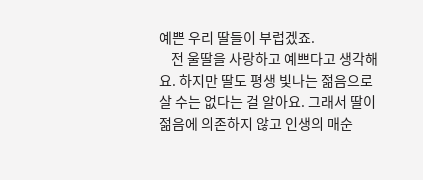예쁜 우리 딸들이 부럽겠죠.
    전 울딸을 사랑하고 예쁘다고 생각해요. 하지만 딸도 평생 빛나는 젊음으로 살 수는 없다는 걸 알아요. 그래서 딸이 젊음에 의존하지 않고 인생의 매순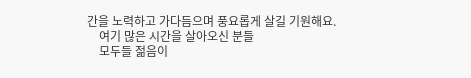간을 노력하고 가다듬으며 풍요롭게 살길 기원해요.
    여기 많은 시간을 살아오신 분들
    모두들 젊음이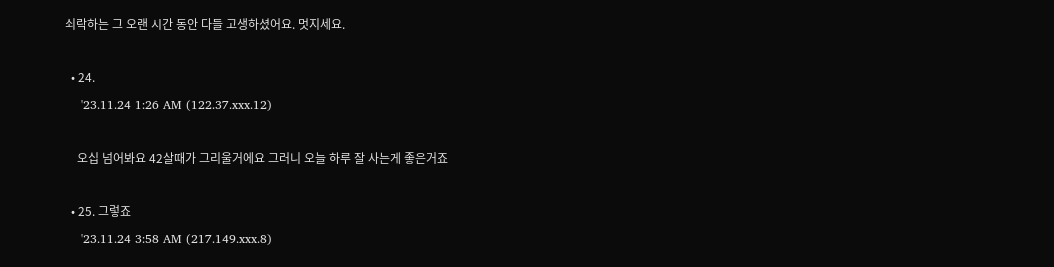쇠락하는 그 오랜 시간 동안 다들 고생하셨어요. 멋지세요.

  • 24.
    '23.11.24 1:26 AM (122.37.xxx.12)

    오십 넘어봐요 42살때가 그리울거에요 그러니 오늘 하루 잘 사는게 좋은거죠

  • 25. 그렇죠
    '23.11.24 3:58 AM (217.149.xxx.8)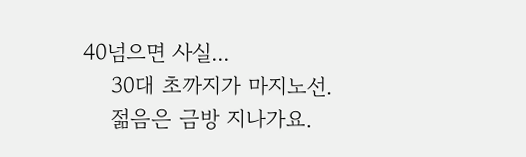40넘으면 사실...
    30대 초까지가 마지노선.
    젊음은 금방 지나가요.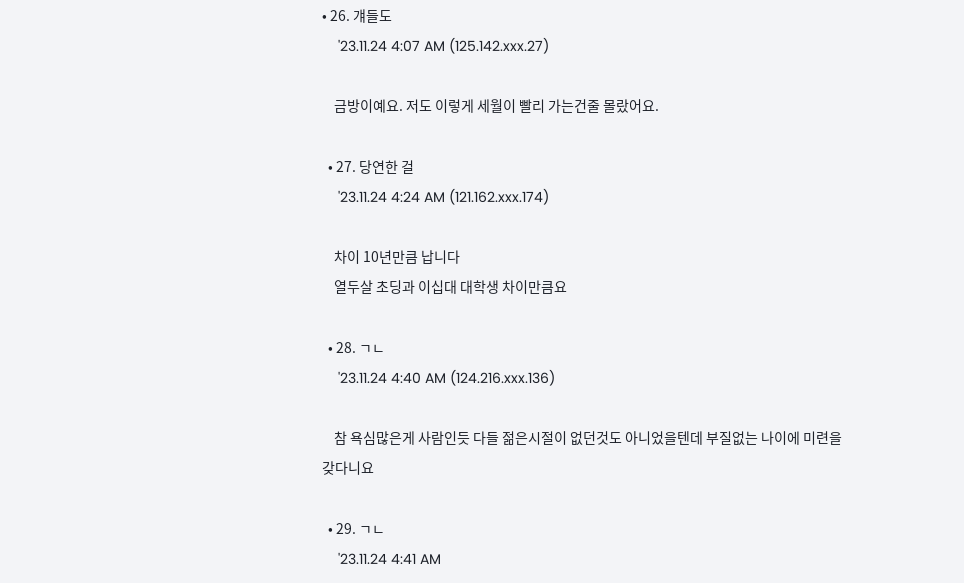• 26. 걔들도
    '23.11.24 4:07 AM (125.142.xxx.27)

    금방이예요. 저도 이렇게 세월이 빨리 가는건줄 몰랐어요.

  • 27. 당연한 걸
    '23.11.24 4:24 AM (121.162.xxx.174)

    차이 10년만큼 납니다
    열두살 초딩과 이십대 대학생 차이만큼요

  • 28. ㄱㄴ
    '23.11.24 4:40 AM (124.216.xxx.136)

    참 욕심많은게 사람인듯 다들 젊은시절이 없던것도 아니었을텐데 부질없는 나이에 미련을 갖다니요

  • 29. ㄱㄴ
    '23.11.24 4:41 AM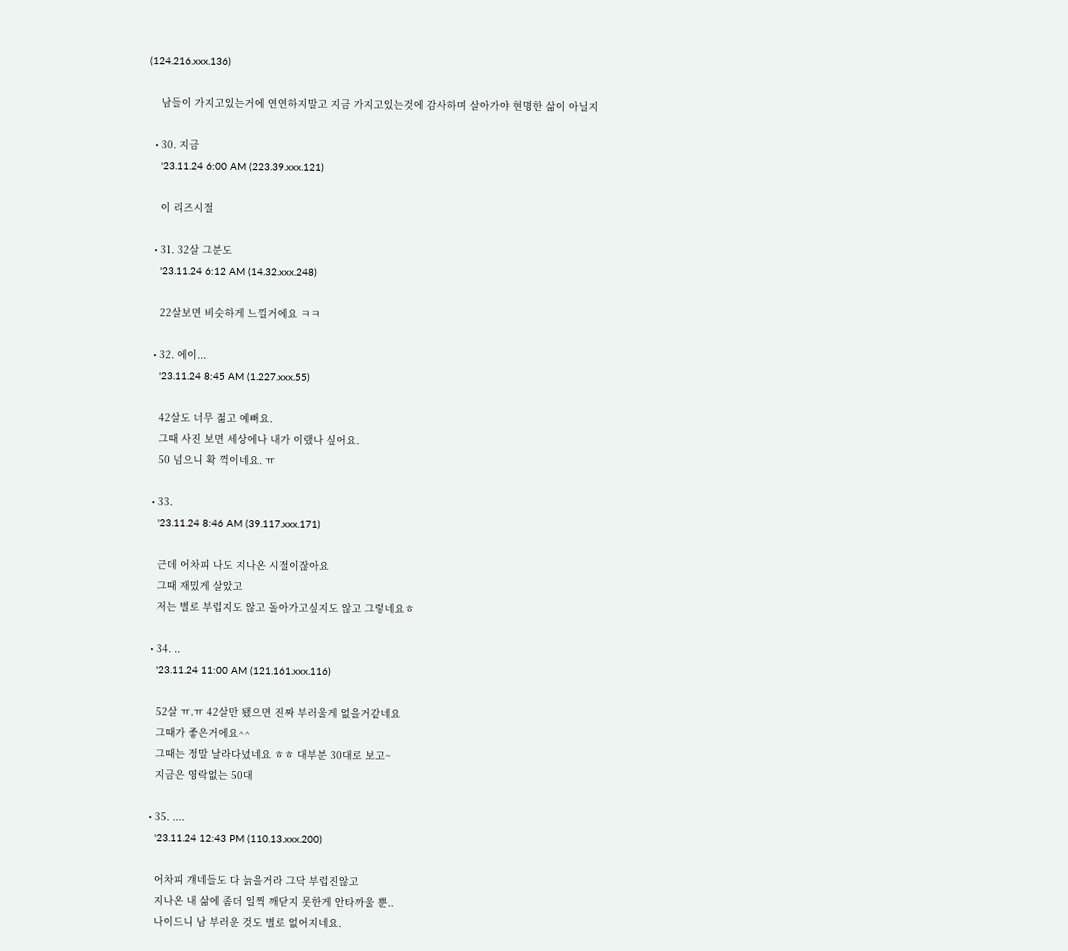(124.216.xxx.136)

    남들이 가지고있는거에 연연하지말고 지금 가지고있는것에 감사하며 살아가야 현명한 삶이 아닐지

  • 30. 지금
    '23.11.24 6:00 AM (223.39.xxx.121)

    이 리즈시절

  • 31. 32살 그분도
    '23.11.24 6:12 AM (14.32.xxx.248)

    22살보면 비슷하게 느낄거에요 ㅋㅋ

  • 32. 에이...
    '23.11.24 8:45 AM (1.227.xxx.55)

    42살도 너무 젊고 예뻐요.
    그때 사진 보면 세상에나 내가 이랬나 싶어요.
    50 넘으니 확 꺽이네요. ㅠ

  • 33.
    '23.11.24 8:46 AM (39.117.xxx.171)

    근데 어차피 나도 지나온 시절이잖아요
    그때 재밌게 살았고
    저는 별로 부럽지도 않고 돌아가고싶지도 않고 그렇네요ㅎ

  • 34. ..
    '23.11.24 11:00 AM (121.161.xxx.116)

    52살 ㅠ.ㅠ 42살만 됐으면 진짜 부러울게 없을거같네요
    그때가 좋은거에요^^
    그때는 정말 날라다녔네요 ㅎㅎ 대부분 30대로 보고~
    지금은 영락없는 50대

  • 35. ....
    '23.11.24 12:43 PM (110.13.xxx.200)

    어차피 걔네들도 다 늙을거라 그닥 부럽진않고
    지나온 내 삶에 좀더 일찍 깨닫지 못한게 안타까울 뿐..
    나이드니 남 부러운 것도 별로 없어지네요.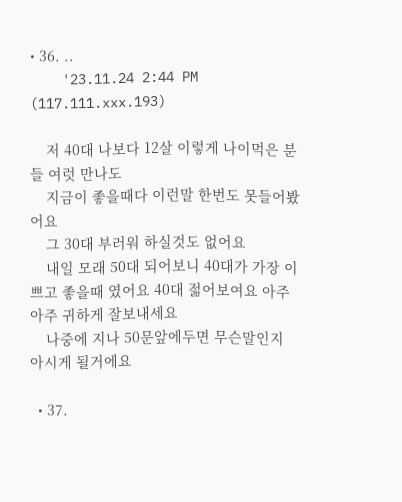• 36. ..
    '23.11.24 2:44 PM (117.111.xxx.193)

    저 40대 나보다 12살 이렇게 나이먹은 분들 여럿 만나도
    지금이 좋을때다 이런말 한번도 못들어봤어요
    그 30대 부러워 하실것도 없어요
    내일 모래 50대 되어보니 40대가 가장 이쁘고 좋을때 였어요 40대 젊어보여요 아주 아주 귀하게 잘보내세요
    나중에 지나 50문앞에두면 무슨말인지 아시게 될거에요

  • 37.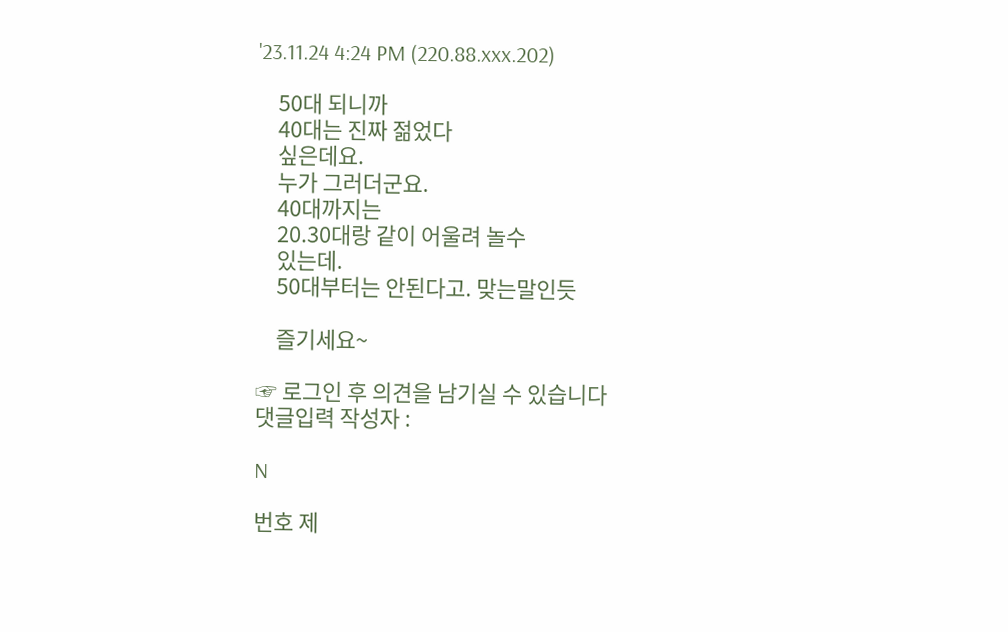'23.11.24 4:24 PM (220.88.xxx.202)

    50대 되니까
    40대는 진짜 젊었다
    싶은데요.
    누가 그러더군요.
    40대까지는
    20.30대랑 같이 어울려 놀수
    있는데.
    50대부터는 안된다고. 맞는말인듯

    즐기세요~

☞ 로그인 후 의견을 남기실 수 있습니다
댓글입력 작성자 :

N

번호 제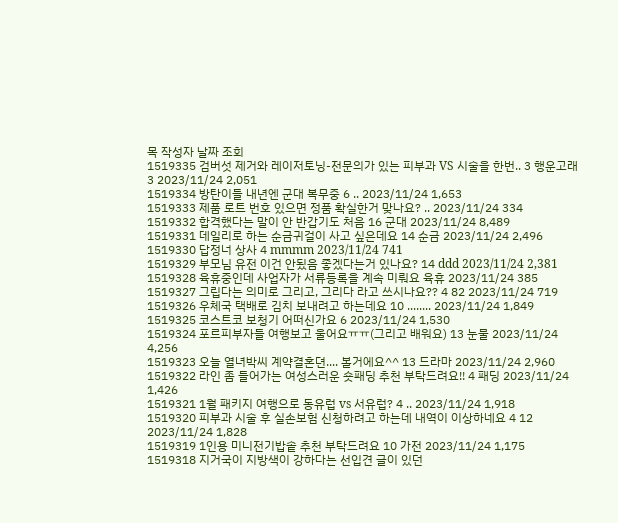목 작성자 날짜 조회
1519335 검버섯 제거와 레이저토닝-전문의가 있는 피부과 VS 시술을 한번.. 3 행운고래3 2023/11/24 2,051
1519334 방탄이들 내년엔 군대 복무중 6 .. 2023/11/24 1,653
1519333 제품 로트 번호 있으면 정품 확실한거 맞나요? .. 2023/11/24 334
1519332 합격했다는 말이 안 반갑기도 처음 16 군대 2023/11/24 8,489
1519331 데일리로 하는 순금귀걸이 사고 싶은데요 14 순금 2023/11/24 2,496
1519330 답정너 상사 4 mmmm 2023/11/24 741
1519329 부모님 유전 이건 안됬음 좋겠다는거 있나요? 14 ddd 2023/11/24 2,381
1519328 육휴중인데 사업자가 서류등록을 계속 미뤄요 육휴 2023/11/24 385
1519327 그립다는 의미로 그리고, 그리다 라고 쓰시나요?? 4 82 2023/11/24 719
1519326 우체국 택배로 김치 보내려고 하는데요 10 ........ 2023/11/24 1,849
1519325 코스트코 보청기 어떠신가요 6 2023/11/24 1,530
1519324 포르피부자들 여행보고 울어요ㅠㅠ(그리고 배워요) 13 눈물 2023/11/24 4,256
1519323 오늘 열녀박씨 계약결혼뎐.... 볼거에요^^ 13 드라마 2023/11/24 2,960
1519322 라인 좀 들어가는 여성스러운 숏패딩 추천 부탁드려요!! 4 패딩 2023/11/24 1,426
1519321 1월 패키지 여행으로 동유럽 vs 서유럽? 4 .. 2023/11/24 1,918
1519320 피부과 시술 후 실손보험 신청하려고 하는데 내역이 이상하네요 4 12 2023/11/24 1,828
1519319 1인용 미니전기밥솥 추천 부탁드려요 10 가전 2023/11/24 1,175
1519318 지거국이 지방색이 강하다는 선입견 글이 있던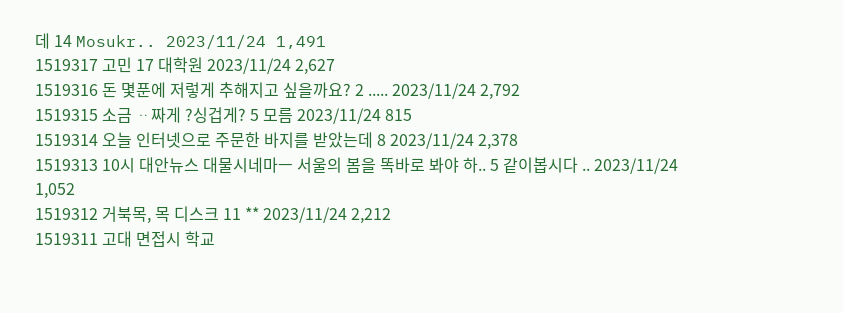데 14 Mosukr.. 2023/11/24 1,491
1519317 고민 17 대학원 2023/11/24 2,627
1519316 돈 몇푼에 저렇게 추해지고 싶을까요? 2 ..... 2023/11/24 2,792
1519315 소금 ᆢ짜게 ?싱겁게? 5 모름 2023/11/24 815
1519314 오늘 인터넷으로 주문한 바지를 받았는데 8 2023/11/24 2,378
1519313 10시 대안뉴스 대물시네마ㅡ 서울의 봄을 똑바로 봐야 하.. 5 같이봅시다 .. 2023/11/24 1,052
1519312 거북목, 목 디스크 11 ** 2023/11/24 2,212
1519311 고대 면접시 학교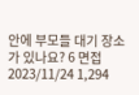안에 부모들 대기 장소가 있나요? 6 면접 2023/11/24 1,294